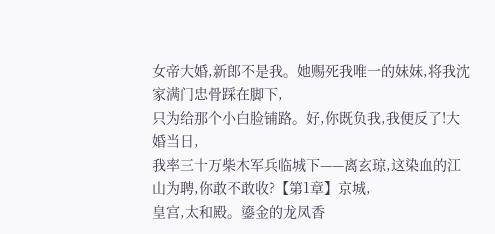女帝大婚,新郎不是我。她赐死我唯一的妹妹,将我沈家满门忠骨踩在脚下,
只为给那个小白脸铺路。好,你既负我,我便反了!大婚当日,
我率三十万柴木军兵临城下——离玄琼,这染血的江山为聘,你敢不敢收?【第1章】京城,
皇宫,太和殿。鎏金的龙凤香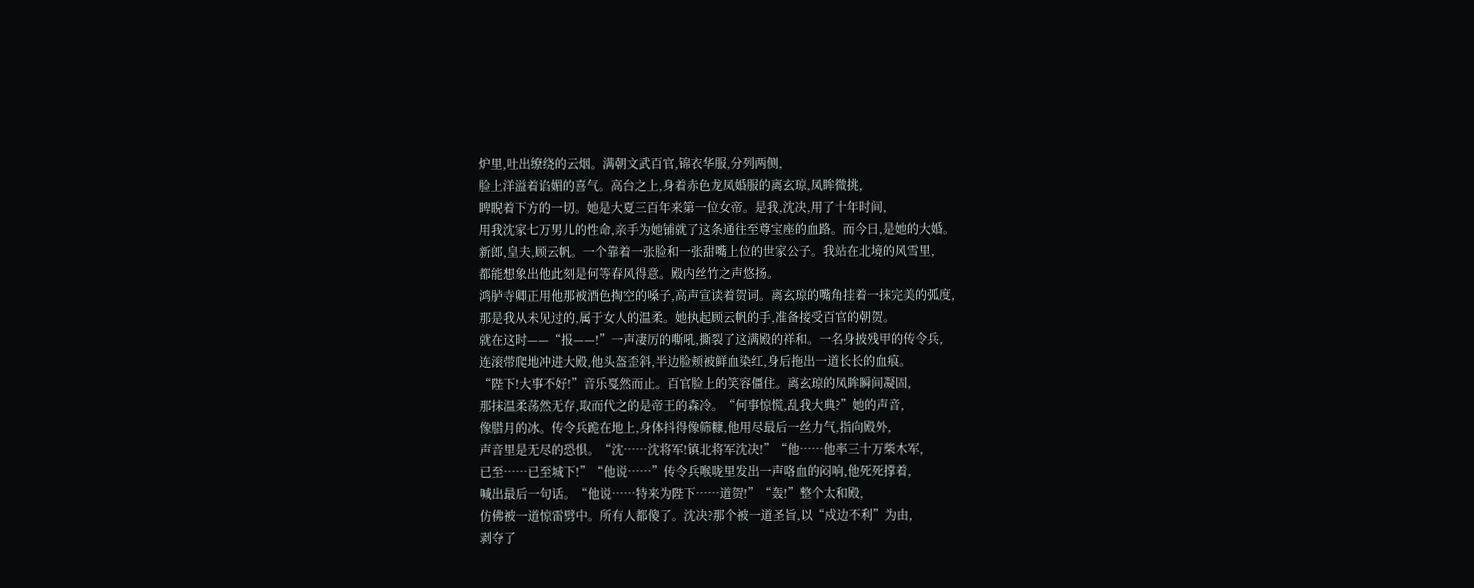炉里,吐出缭绕的云烟。满朝文武百官,锦衣华服,分列两侧,
脸上洋溢着谄媚的喜气。高台之上,身着赤色龙凤婚服的离玄琼,凤眸微挑,
睥睨着下方的一切。她是大夏三百年来第一位女帝。是我,沈决,用了十年时间,
用我沈家七万男儿的性命,亲手为她铺就了这条通往至尊宝座的血路。而今日,是她的大婚。
新郎,皇夫,顾云帆。一个靠着一张脸和一张甜嘴上位的世家公子。我站在北境的风雪里,
都能想象出他此刻是何等春风得意。殿内丝竹之声悠扬。
鸿胪寺卿正用他那被酒色掏空的嗓子,高声宣读着贺词。离玄琼的嘴角挂着一抹完美的弧度,
那是我从未见过的,属于女人的温柔。她执起顾云帆的手,准备接受百官的朝贺。
就在这时——“报——!”一声凄厉的嘶吼,撕裂了这满殿的祥和。一名身披残甲的传令兵,
连滚带爬地冲进大殿,他头盔歪斜,半边脸颊被鲜血染红,身后拖出一道长长的血痕。
“陛下!大事不好!”音乐戛然而止。百官脸上的笑容僵住。离玄琼的凤眸瞬间凝固,
那抹温柔荡然无存,取而代之的是帝王的森冷。“何事惊慌,乱我大典?”她的声音,
像腊月的冰。传令兵跪在地上,身体抖得像筛糠,他用尽最后一丝力气,指向殿外,
声音里是无尽的恐惧。“沈……沈将军!镇北将军沈决!”“他……他率三十万柴木军,
已至……已至城下!”“他说……”传令兵喉咙里发出一声咯血的闷响,他死死撑着,
喊出最后一句话。“他说……特来为陛下……道贺!”“轰!”整个太和殿,
仿佛被一道惊雷劈中。所有人都傻了。沈决?那个被一道圣旨,以“戍边不利”为由,
剥夺了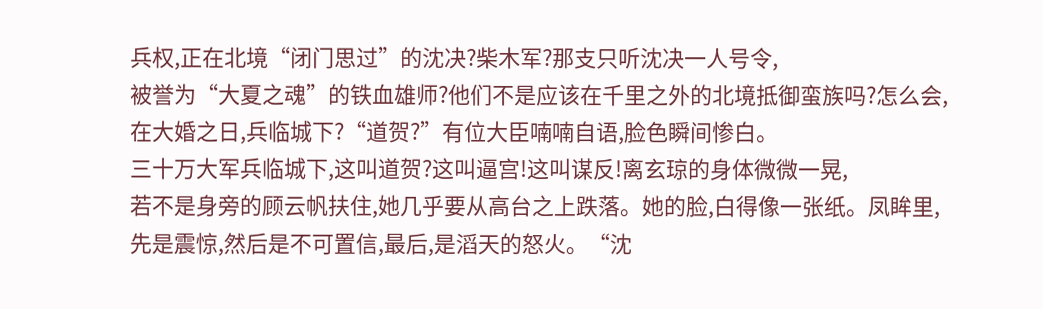兵权,正在北境“闭门思过”的沈决?柴木军?那支只听沈决一人号令,
被誉为“大夏之魂”的铁血雄师?他们不是应该在千里之外的北境抵御蛮族吗?怎么会,
在大婚之日,兵临城下?“道贺?”有位大臣喃喃自语,脸色瞬间惨白。
三十万大军兵临城下,这叫道贺?这叫逼宫!这叫谋反!离玄琼的身体微微一晃,
若不是身旁的顾云帆扶住,她几乎要从高台之上跌落。她的脸,白得像一张纸。凤眸里,
先是震惊,然后是不可置信,最后,是滔天的怒火。“沈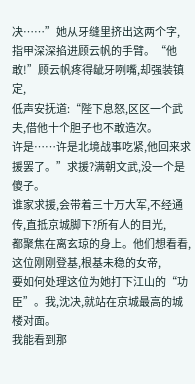决……”她从牙缝里挤出这两个字,
指甲深深掐进顾云帆的手臂。“他敢!”顾云帆疼得龇牙咧嘴,却强装镇定,
低声安抚道:“陛下息怒,区区一个武夫,借他十个胆子也不敢造次。
许是……许是北境战事吃紧,他回来求援罢了。”求援?满朝文武,没一个是傻子。
谁家求援,会带着三十万大军,不经通传,直抵京城脚下?所有人的目光,
都聚焦在离玄琼的身上。他们想看看,这位刚刚登基,根基未稳的女帝,
要如何处理这位为她打下江山的“功臣”。我,沈决,就站在京城最高的城楼对面。
我能看到那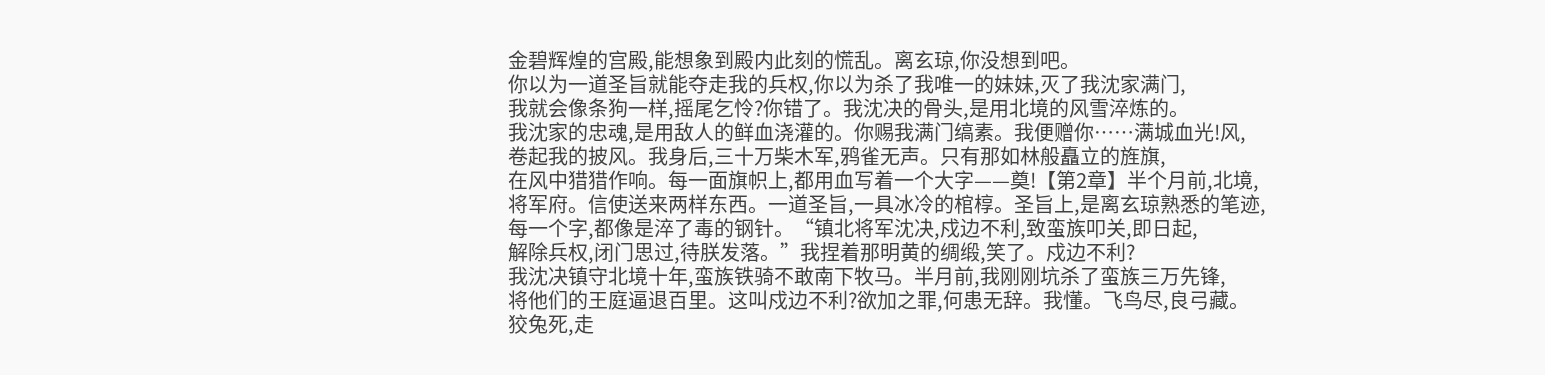金碧辉煌的宫殿,能想象到殿内此刻的慌乱。离玄琼,你没想到吧。
你以为一道圣旨就能夺走我的兵权,你以为杀了我唯一的妹妹,灭了我沈家满门,
我就会像条狗一样,摇尾乞怜?你错了。我沈决的骨头,是用北境的风雪淬炼的。
我沈家的忠魂,是用敌人的鲜血浇灌的。你赐我满门缟素。我便赠你……满城血光!风,
卷起我的披风。我身后,三十万柴木军,鸦雀无声。只有那如林般矗立的旌旗,
在风中猎猎作响。每一面旗帜上,都用血写着一个大字——奠!【第2章】半个月前,北境,
将军府。信使送来两样东西。一道圣旨,一具冰冷的棺椁。圣旨上,是离玄琼熟悉的笔迹,
每一个字,都像是淬了毒的钢针。“镇北将军沈决,戍边不利,致蛮族叩关,即日起,
解除兵权,闭门思过,待朕发落。”我捏着那明黄的绸缎,笑了。戍边不利?
我沈决镇守北境十年,蛮族铁骑不敢南下牧马。半月前,我刚刚坑杀了蛮族三万先锋,
将他们的王庭逼退百里。这叫戍边不利?欲加之罪,何患无辞。我懂。飞鸟尽,良弓藏。
狡兔死,走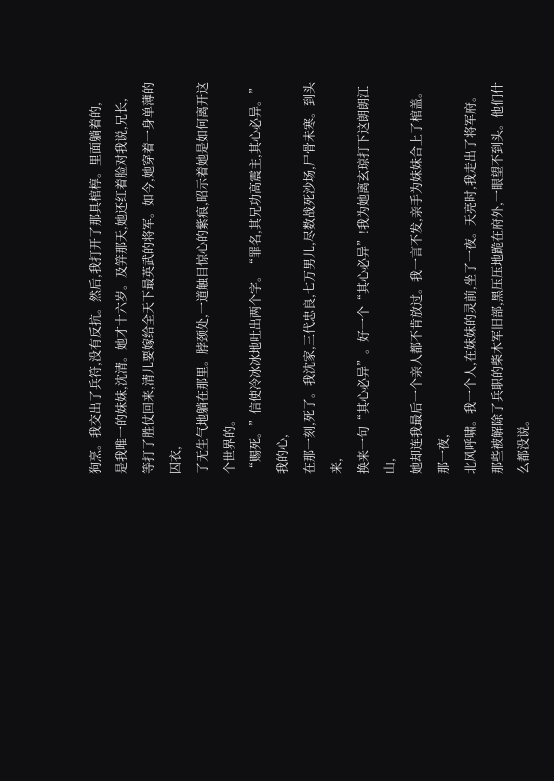狗烹。我交出了兵符,没有反抗。然后,我打开了那具棺椁。里面躺着的,
是我唯一的妹妹,沈清。她才十六岁。及笄那天,她还红着脸对我说,兄长,
等打了胜仗回来,清儿要嫁给全天下最英武的将军。如今,她穿着一身单薄的囚衣,
了无生气地躺在那里。脖颈处,一道触目惊心的紫痕,昭示着她是如何离开这个世界的。
“赐死。”信使冷冰冰地吐出两个字。“罪名,其兄功高震主,其心必异。”我的心,
在那一刻,死了。我沈家,三代忠良,七万男儿,尽数战死沙场,尸骨未寒。到头来,
换来一句“其心必异”。好一个“其心必异”!我为她离玄琼打下这朗朗江山,
她却连我最后一个亲人都不肯放过。我一言不发,亲手为妹妹合上了棺盖。那一夜,
北风呼啸。我一个人,在妹妹的灵前,坐了一夜。天亮时,我走出了将军府。
那些被解除了兵职的柴木军旧部,黑压压地跪在府外,一眼望不到头。他们什么都没说。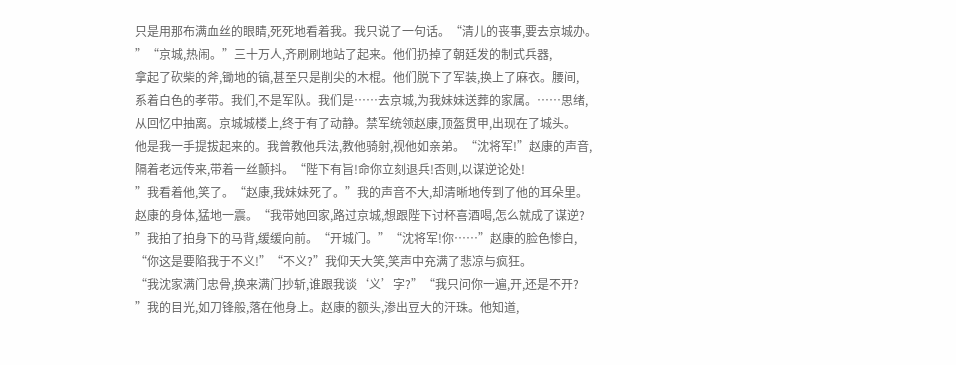只是用那布满血丝的眼睛,死死地看着我。我只说了一句话。“清儿的丧事,要去京城办。
”“京城,热闹。”三十万人,齐刷刷地站了起来。他们扔掉了朝廷发的制式兵器,
拿起了砍柴的斧,锄地的镐,甚至只是削尖的木棍。他们脱下了军装,换上了麻衣。腰间,
系着白色的孝带。我们,不是军队。我们是……去京城,为我妹妹送葬的家属。……思绪,
从回忆中抽离。京城城楼上,终于有了动静。禁军统领赵康,顶盔贯甲,出现在了城头。
他是我一手提拔起来的。我曾教他兵法,教他骑射,视他如亲弟。“沈将军!”赵康的声音,
隔着老远传来,带着一丝颤抖。“陛下有旨!命你立刻退兵!否则,以谋逆论处!
”我看着他,笑了。“赵康,我妹妹死了。”我的声音不大,却清晰地传到了他的耳朵里。
赵康的身体,猛地一震。“我带她回家,路过京城,想跟陛下讨杯喜酒喝,怎么就成了谋逆?
”我拍了拍身下的马背,缓缓向前。“开城门。”“沈将军!你……”赵康的脸色惨白,
“你这是要陷我于不义!”“不义?”我仰天大笑,笑声中充满了悲凉与疯狂。
“我沈家满门忠骨,换来满门抄斩,谁跟我谈‘义’字?”“我只问你一遍,开,还是不开?
”我的目光,如刀锋般,落在他身上。赵康的额头,渗出豆大的汗珠。他知道,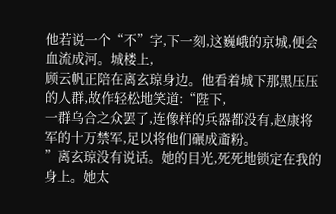他若说一个“不”字,下一刻,这巍峨的京城,便会血流成河。城楼上,
顾云帆正陪在离玄琼身边。他看着城下那黑压压的人群,故作轻松地笑道:“陛下,
一群乌合之众罢了,连像样的兵器都没有,赵康将军的十万禁军,足以将他们碾成齑粉。
”离玄琼没有说话。她的目光,死死地锁定在我的身上。她太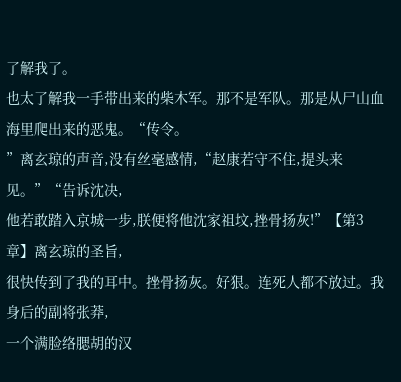了解我了。
也太了解我一手带出来的柴木军。那不是军队。那是从尸山血海里爬出来的恶鬼。“传令。
”离玄琼的声音,没有丝毫感情,“赵康若守不住,提头来见。”“告诉沈决,
他若敢踏入京城一步,朕便将他沈家祖坟,挫骨扬灰!”【第3章】离玄琼的圣旨,
很快传到了我的耳中。挫骨扬灰。好狠。连死人都不放过。我身后的副将张莽,
一个满脸络腮胡的汉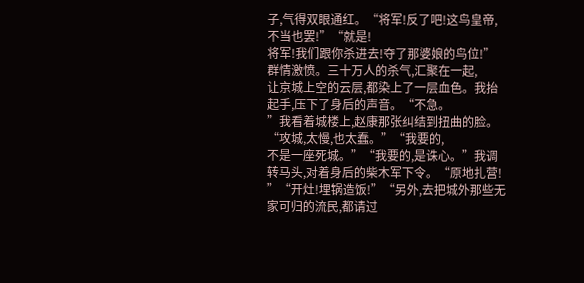子,气得双眼通红。“将军!反了吧!这鸟皇帝,不当也罢!”“就是!
将军!我们跟你杀进去!夺了那婆娘的鸟位!”群情激愤。三十万人的杀气,汇聚在一起,
让京城上空的云层,都染上了一层血色。我抬起手,压下了身后的声音。“不急。
”我看着城楼上,赵康那张纠结到扭曲的脸。“攻城,太慢,也太蠢。”“我要的,
不是一座死城。”“我要的,是诛心。”我调转马头,对着身后的柴木军下令。“原地扎营!
”“开灶!埋锅造饭!”“另外,去把城外那些无家可归的流民,都请过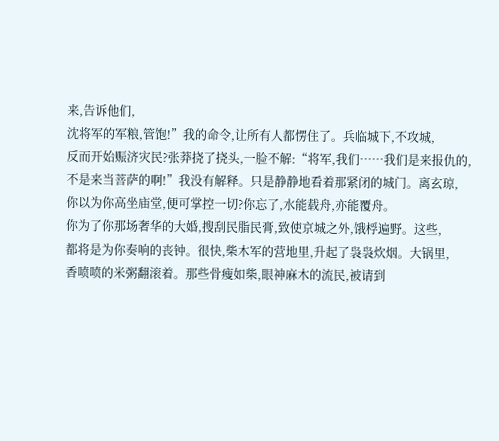来,告诉他们,
沈将军的军粮,管饱!”我的命令,让所有人都愣住了。兵临城下,不攻城,
反而开始赈济灾民?张莽挠了挠头,一脸不解:“将军,我们……我们是来报仇的,
不是来当菩萨的啊!”我没有解释。只是静静地看着那紧闭的城门。离玄琼,
你以为你高坐庙堂,便可掌控一切?你忘了,水能载舟,亦能覆舟。
你为了你那场奢华的大婚,搜刮民脂民膏,致使京城之外,饿桴遍野。这些,
都将是为你奏响的丧钟。很快,柴木军的营地里,升起了袅袅炊烟。大锅里,
香喷喷的米粥翻滚着。那些骨瘦如柴,眼神麻木的流民,被请到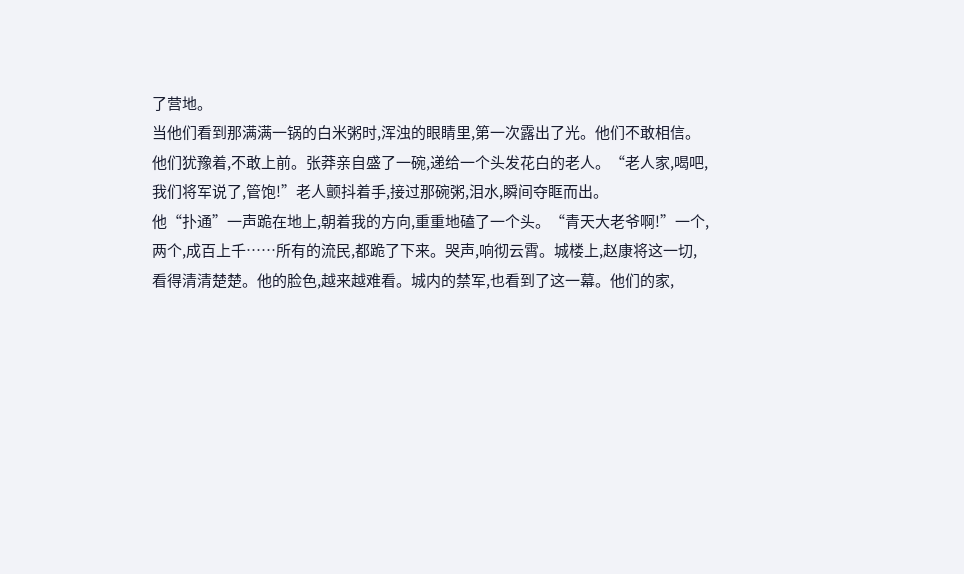了营地。
当他们看到那满满一锅的白米粥时,浑浊的眼睛里,第一次露出了光。他们不敢相信。
他们犹豫着,不敢上前。张莽亲自盛了一碗,递给一个头发花白的老人。“老人家,喝吧,
我们将军说了,管饱!”老人颤抖着手,接过那碗粥,泪水,瞬间夺眶而出。
他“扑通”一声跪在地上,朝着我的方向,重重地磕了一个头。“青天大老爷啊!”一个,
两个,成百上千……所有的流民,都跪了下来。哭声,响彻云霄。城楼上,赵康将这一切,
看得清清楚楚。他的脸色,越来越难看。城内的禁军,也看到了这一幕。他们的家,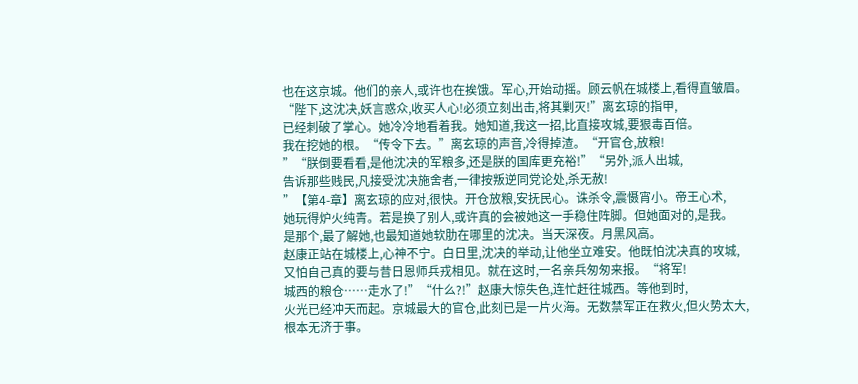也在这京城。他们的亲人,或许也在挨饿。军心,开始动摇。顾云帆在城楼上,看得直皱眉。
“陛下,这沈决,妖言惑众,收买人心!必须立刻出击,将其剿灭!”离玄琼的指甲,
已经刺破了掌心。她冷冷地看着我。她知道,我这一招,比直接攻城,要狠毒百倍。
我在挖她的根。“传令下去。”离玄琼的声音,冷得掉渣。“开官仓,放粮!
”“朕倒要看看,是他沈决的军粮多,还是朕的国库更充裕!”“另外,派人出城,
告诉那些贱民,凡接受沈决施舍者,一律按叛逆同党论处,杀无赦!
”【第4-章】离玄琼的应对,很快。开仓放粮,安抚民心。诛杀令,震慑宵小。帝王心术,
她玩得炉火纯青。若是换了别人,或许真的会被她这一手稳住阵脚。但她面对的,是我。
是那个,最了解她,也最知道她软肋在哪里的沈决。当天深夜。月黑风高。
赵康正站在城楼上,心神不宁。白日里,沈决的举动,让他坐立难安。他既怕沈决真的攻城,
又怕自己真的要与昔日恩师兵戎相见。就在这时,一名亲兵匆匆来报。“将军!
城西的粮仓……走水了!”“什么?!”赵康大惊失色,连忙赶往城西。等他到时,
火光已经冲天而起。京城最大的官仓,此刻已是一片火海。无数禁军正在救火,但火势太大,
根本无济于事。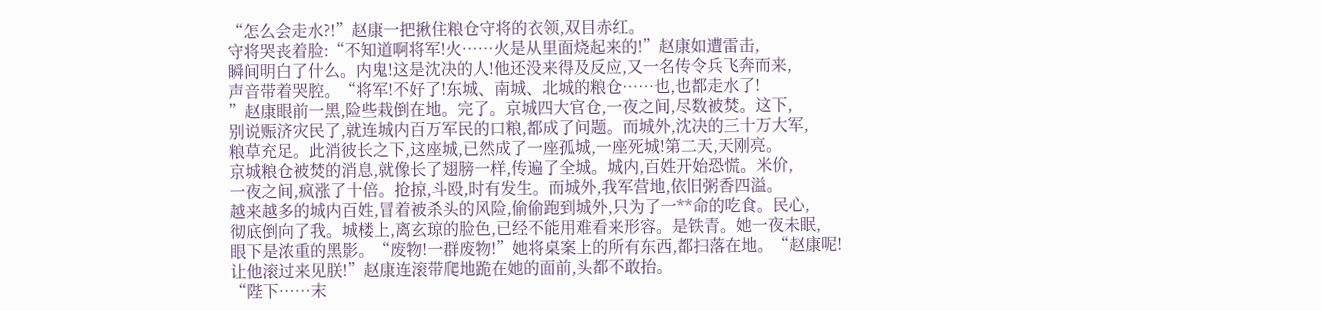“怎么会走水?!”赵康一把揪住粮仓守将的衣领,双目赤红。
守将哭丧着脸:“不知道啊将军!火……火是从里面烧起来的!”赵康如遭雷击,
瞬间明白了什么。内鬼!这是沈决的人!他还没来得及反应,又一名传令兵飞奔而来,
声音带着哭腔。“将军!不好了!东城、南城、北城的粮仓……也,也都走水了!
”赵康眼前一黑,险些栽倒在地。完了。京城四大官仓,一夜之间,尽数被焚。这下,
别说赈济灾民了,就连城内百万军民的口粮,都成了问题。而城外,沈决的三十万大军,
粮草充足。此消彼长之下,这座城,已然成了一座孤城,一座死城!第二天,天刚亮。
京城粮仓被焚的消息,就像长了翅膀一样,传遍了全城。城内,百姓开始恐慌。米价,
一夜之间,疯涨了十倍。抢掠,斗殴,时有发生。而城外,我军营地,依旧粥香四溢。
越来越多的城内百姓,冒着被杀头的风险,偷偷跑到城外,只为了一**命的吃食。民心,
彻底倒向了我。城楼上,离玄琼的脸色,已经不能用难看来形容。是铁青。她一夜未眠,
眼下是浓重的黑影。“废物!一群废物!”她将桌案上的所有东西,都扫落在地。“赵康呢!
让他滚过来见朕!”赵康连滚带爬地跪在她的面前,头都不敢抬。
“陛下……末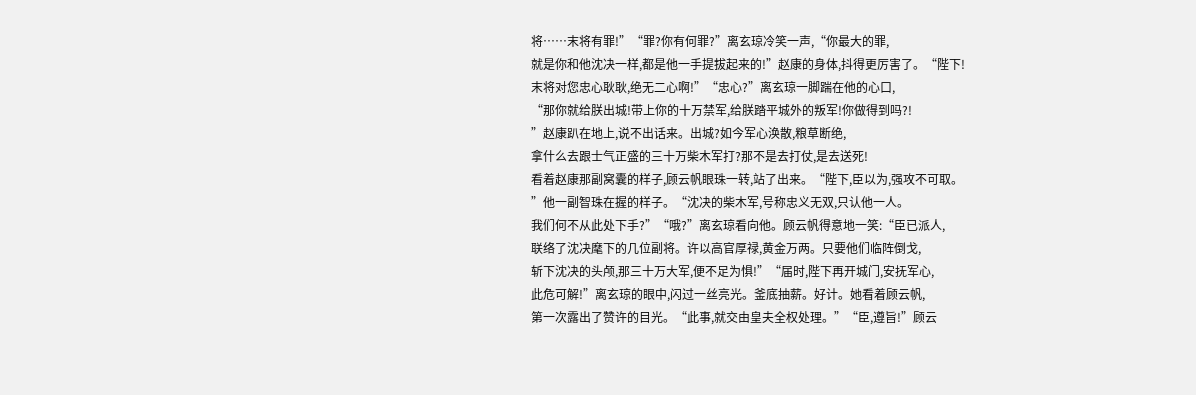将……末将有罪!”“罪?你有何罪?”离玄琼冷笑一声,“你最大的罪,
就是你和他沈决一样,都是他一手提拔起来的!”赵康的身体,抖得更厉害了。“陛下!
末将对您忠心耿耿,绝无二心啊!”“忠心?”离玄琼一脚踹在他的心口,
“那你就给朕出城!带上你的十万禁军,给朕踏平城外的叛军!你做得到吗?!
”赵康趴在地上,说不出话来。出城?如今军心涣散,粮草断绝,
拿什么去跟士气正盛的三十万柴木军打?那不是去打仗,是去送死!
看着赵康那副窝囊的样子,顾云帆眼珠一转,站了出来。“陛下,臣以为,强攻不可取。
”他一副智珠在握的样子。“沈决的柴木军,号称忠义无双,只认他一人。
我们何不从此处下手?”“哦?”离玄琼看向他。顾云帆得意地一笑:“臣已派人,
联络了沈决麾下的几位副将。许以高官厚禄,黄金万两。只要他们临阵倒戈,
斩下沈决的头颅,那三十万大军,便不足为惧!”“届时,陛下再开城门,安抚军心,
此危可解!”离玄琼的眼中,闪过一丝亮光。釜底抽薪。好计。她看着顾云帆,
第一次露出了赞许的目光。“此事,就交由皇夫全权处理。”“臣,遵旨!”顾云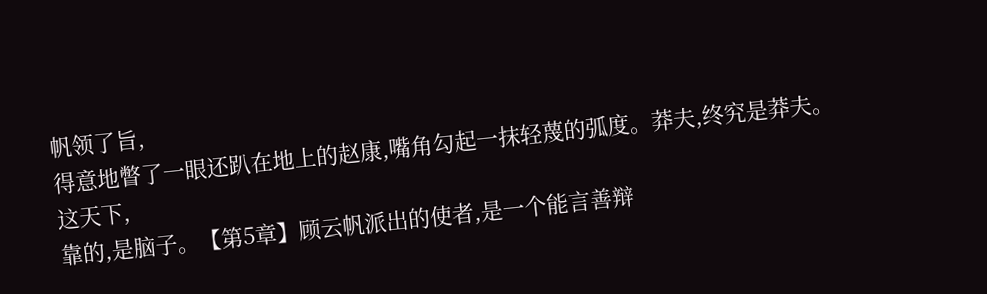帆领了旨,
得意地瞥了一眼还趴在地上的赵康,嘴角勾起一抹轻蔑的弧度。莽夫,终究是莽夫。这天下,
靠的,是脑子。【第5章】顾云帆派出的使者,是一个能言善辩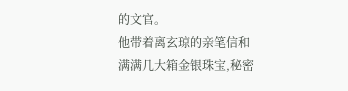的文官。
他带着离玄琼的亲笔信和满满几大箱金银珠宝,秘密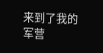来到了我的军营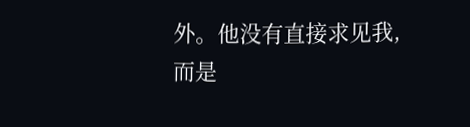外。他没有直接求见我,
而是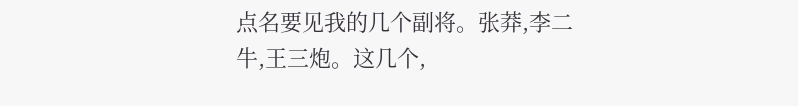点名要见我的几个副将。张莽,李二牛,王三炮。这几个,